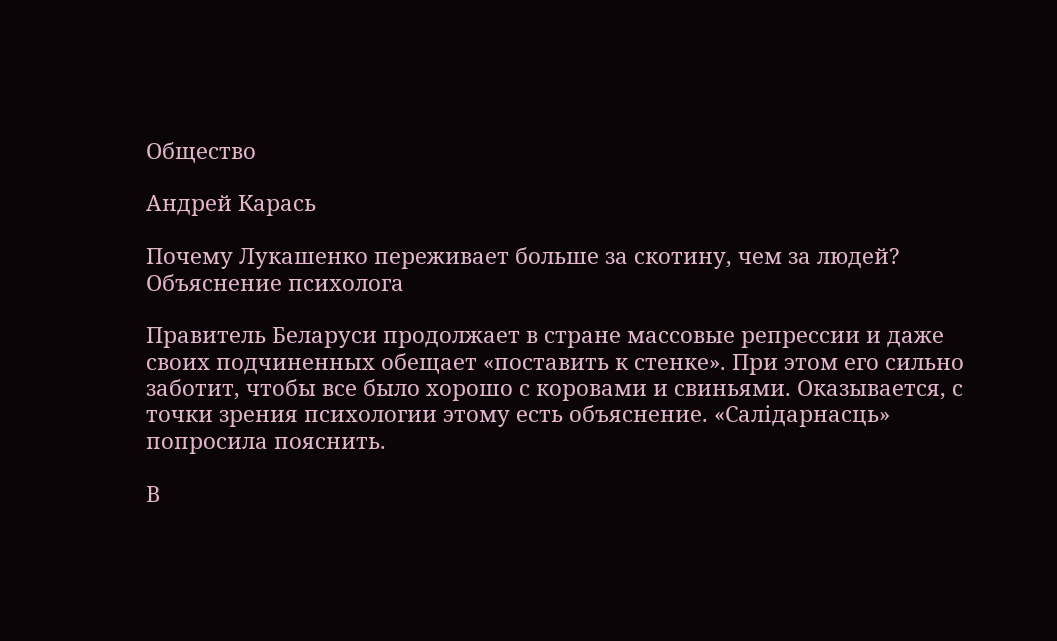Общество

Андрей Карась

Почему Лукашенко переживает больше за скотину, чем за людей? Объяснение психолога

Правитель Беларуси продолжает в стране массовые репрессии и даже своих подчиненных обещает «поставить к стенке». При этом его сильно заботит, чтобы все было хорошо с коровами и свиньями. Оказывается, с точки зрения психологии этому есть объяснение. «Салідарнасць» попросила пояснить.

В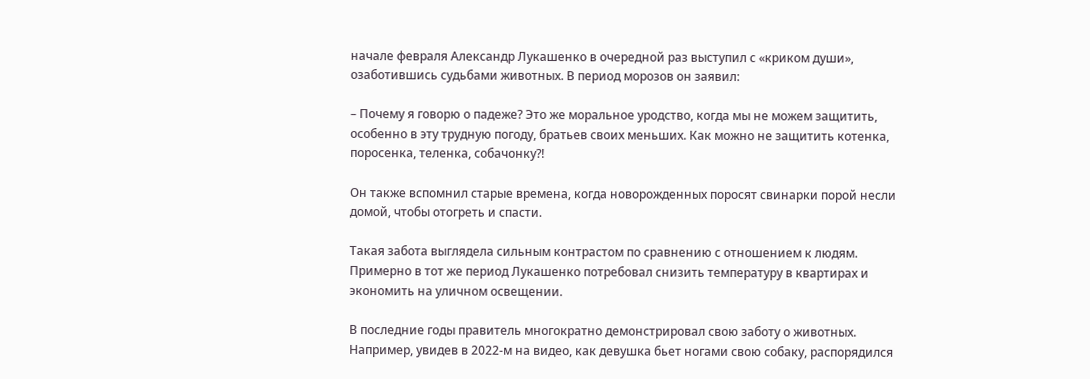начале февраля Александр Лукашенко в очередной раз выступил с «криком души», озаботившись судьбами животных. В период морозов он заявил:

– Почему я говорю о падеже? Это же моральное уродство, когда мы не можем защитить, особенно в эту трудную погоду, братьев своих меньших. Как можно не защитить котенка, поросенка, теленка, собачонку?!

Он также вспомнил старые времена, когда новорожденных поросят свинарки порой несли домой, чтобы отогреть и спасти.

Такая забота выглядела сильным контрастом по сравнению с отношением к людям. Примерно в тот же период Лукашенко потребовал снизить температуру в квартирах и экономить на уличном освещении.

В последние годы правитель многократно демонстрировал свою заботу о животных. Например, увидев в 2022-м на видео, как девушка бьет ногами свою собаку, распорядился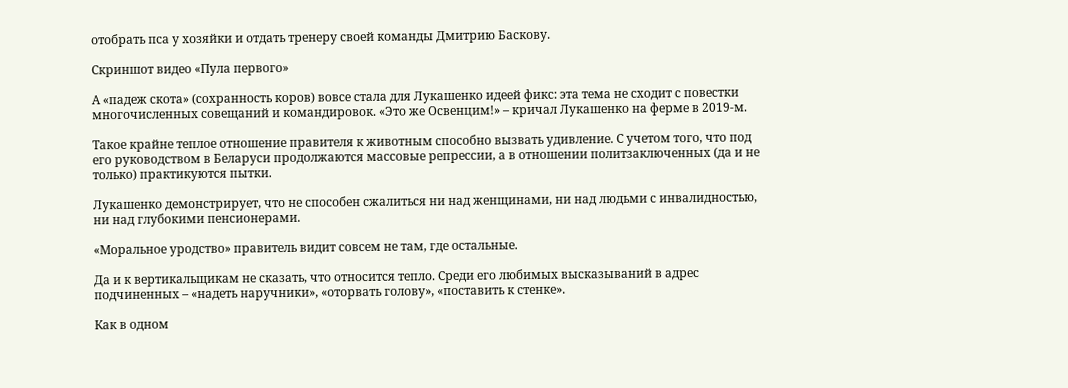отобрать пса у хозяйки и отдать тренеру своей команды Дмитрию Баскову.

Скриншот видео «Пула первого»

А «падеж скота» (сохранность коров) вовсе стала для Лукашенко идеей фикс: эта тема не сходит с повестки многочисленных совещаний и командировок. «Это же Освенцим!» – кричал Лукашенко на ферме в 2019-м.

Такое крайне теплое отношение правителя к животным способно вызвать удивление. С учетом того, что под его руководством в Беларуси продолжаются массовые репрессии, а в отношении политзаключенных (да и не только) практикуются пытки.

Лукашенко демонстрирует, что не способен сжалиться ни над женщинами, ни над людьми с инвалидностью, ни над глубокими пенсионерами.

«Моральное уродство» правитель видит совсем не там, где остальные.

Да и к вертикальщикам не сказать, что относится тепло. Среди его любимых высказываний в адрес подчиненных – «надеть наручники», «оторвать голову», «поставить к стенке».

Как в одном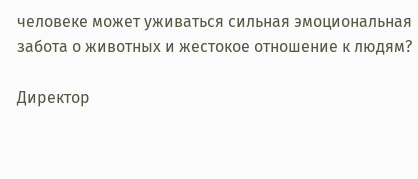человеке может уживаться сильная эмоциональная забота о животных и жестокое отношение к людям?

Директор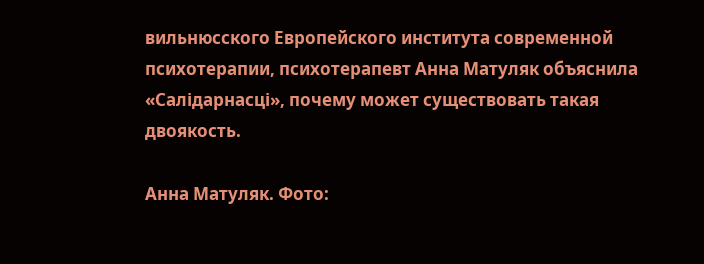вильнюсского Европейского института современной психотерапии, психотерапевт Анна Матуляк объяснила «Салідарнасці», почему может существовать такая двоякость.

Анна Матуляк. Фото: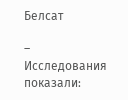Белсат

– Исследования показали: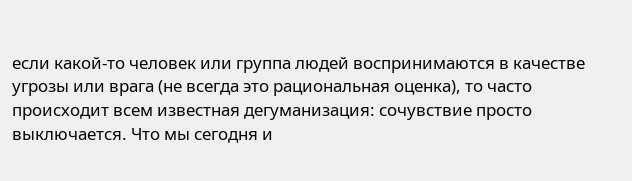если какой-то человек или группа людей воспринимаются в качестве угрозы или врага (не всегда это рациональная оценка), то часто происходит всем известная дегуманизация: сочувствие просто выключается. Что мы сегодня и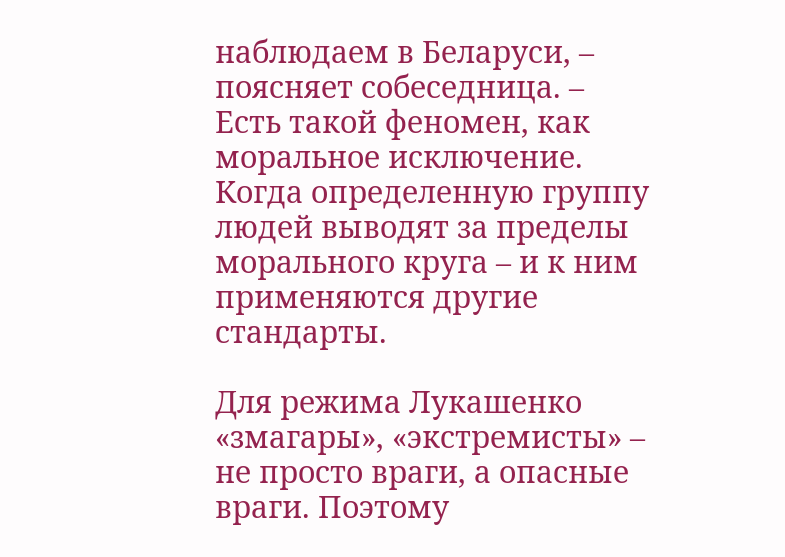наблюдаем в Беларуси, – поясняет собеседница. – Есть такой феномен, как моральное исключение. Когда определенную группу людей выводят за пределы морального круга – и к ним применяются другие стандарты.

Для режима Лукашенко «змагары», «экстремисты» – не просто враги, а опасные враги. Поэтому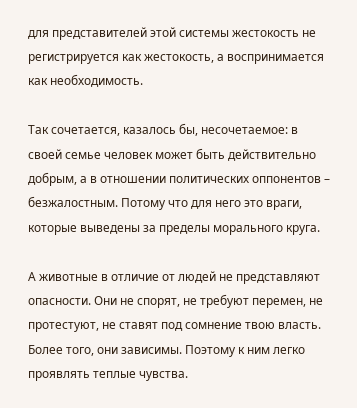для представителей этой системы жестокость не регистрируется как жестокость, а воспринимается как необходимость.

Так сочетается, казалось бы, несочетаемое: в своей семье человек может быть действительно добрым, а в отношении политических оппонентов – безжалостным. Потому что для него это враги, которые выведены за пределы морального круга.

А животные в отличие от людей не представляют опасности. Они не спорят, не требуют перемен, не протестуют, не ставят под сомнение твою власть. Более того, они зависимы. Поэтому к ним легко проявлять теплые чувства.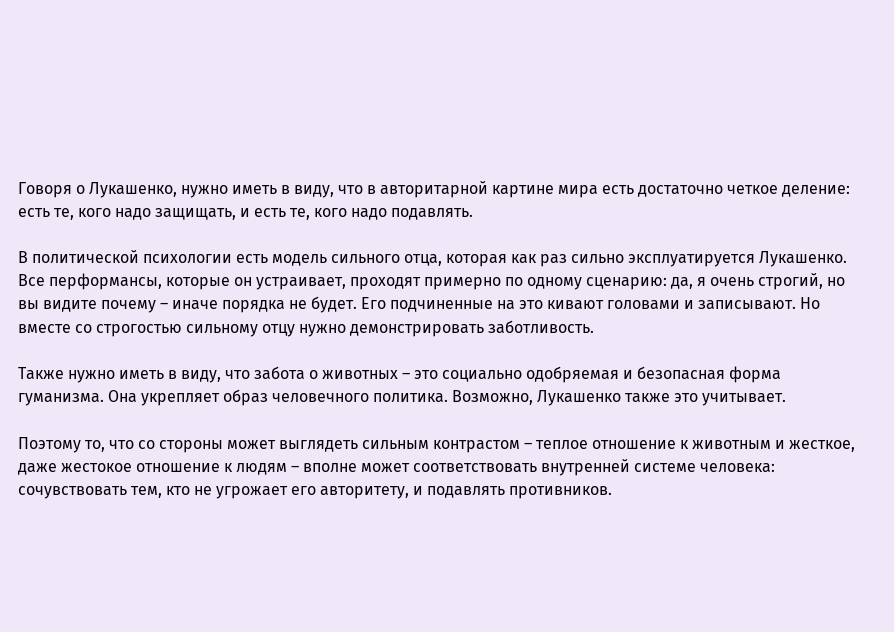Говоря о Лукашенко, нужно иметь в виду, что в авторитарной картине мира есть достаточно четкое деление: есть те, кого надо защищать, и есть те, кого надо подавлять.

В политической психологии есть модель сильного отца, которая как раз сильно эксплуатируется Лукашенко. Все перформансы, которые он устраивает, проходят примерно по одному сценарию: да, я очень строгий, но вы видите почему – иначе порядка не будет. Его подчиненные на это кивают головами и записывают. Но вместе со строгостью сильному отцу нужно демонстрировать заботливость.

Также нужно иметь в виду, что забота о животных – это социально одобряемая и безопасная форма гуманизма. Она укрепляет образ человечного политика. Возможно, Лукашенко также это учитывает.

Поэтому то, что со стороны может выглядеть сильным контрастом – теплое отношение к животным и жесткое, даже жестокое отношение к людям – вполне может соответствовать внутренней системе человека: сочувствовать тем, кто не угрожает его авторитету, и подавлять противников.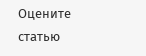Оцените статью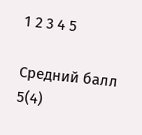1 2 3 4 5

Средний балл 5(4)